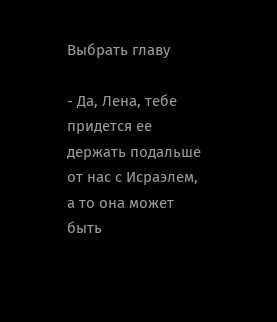Выбрать главу

- Да, Лена, тебе придется ее держать подальше от нас с Исраэлем, а то она может быть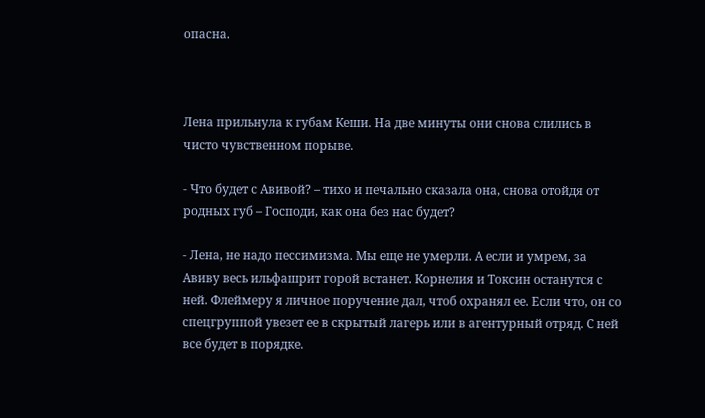опасна.



Лена прильнула к губам Кеши. На две минуты они снова слились в чисто чувственном порыве.

- Что будет с Авивой? – тихо и печально сказала она, снова отойдя от родных губ – Господи, как она без нас будет?

- Лена, не надо пессимизма. Мы еще не умерли. А если и умрем, за Авиву весь ильфашрит горой встанет. Корнелия и Токсин останутся с ней. Флеймеру я личное поручение дал, чтоб охранял ее. Если что, он со спецгруппой увезет ее в скрытый лагерь или в агентурный отряд. С ней все будет в порядке.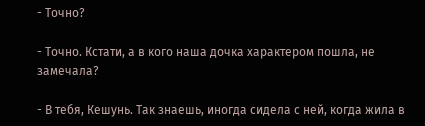- Точно?

- Точно. Кстати, а в кого наша дочка характером пошла, не замечала?

- В тебя, Кешунь. Так знаешь, иногда сидела с ней, когда жила в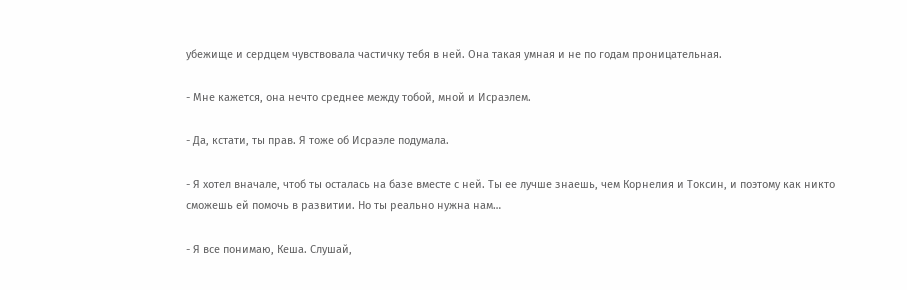убежище и сердцем чувствовала частичку тебя в ней. Она такая умная и не по годам проницательная.

- Мне кажется, она нечто среднее между тобой, мной и Исраэлем.

- Да, кстати, ты прав. Я тоже об Исраэле подумала.

- Я хотел вначале, чтоб ты осталась на базе вместе с ней. Ты ее лучше знаешь, чем Корнелия и Токсин, и поэтому как никто сможешь ей помочь в развитии. Но ты реально нужна нам…

- Я все понимаю, Кеша. Слушай,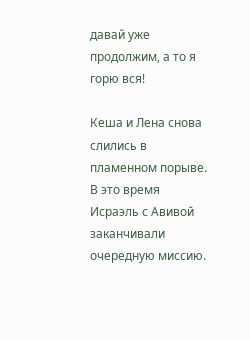давай уже продолжим, а то я горю вся!

Кеша и Лена снова слились в пламенном порыве. В это время Исраэль с Авивой заканчивали очередную миссию.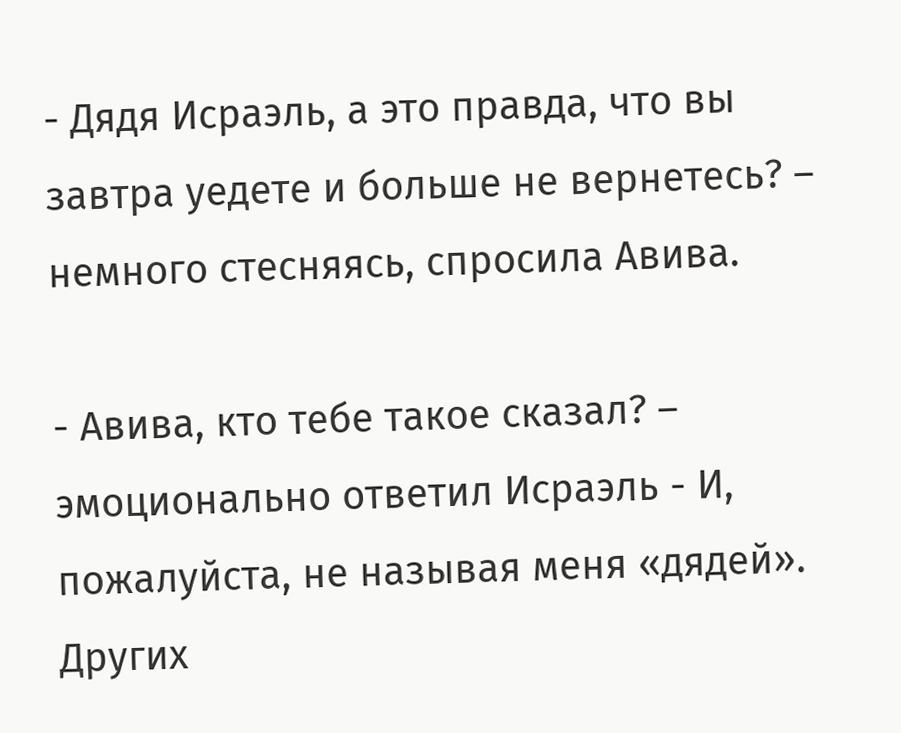- Дядя Исраэль, а это правда, что вы завтра уедете и больше не вернетесь? – немного стесняясь, спросила Авива.

- Авива, кто тебе такое сказал? – эмоционально ответил Исраэль - И, пожалуйста, не называя меня «дядей». Других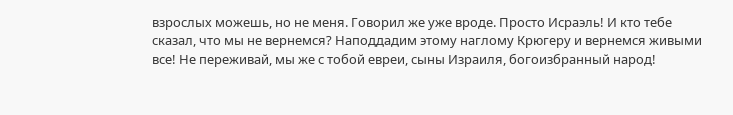взрослых можешь, но не меня. Говорил же уже вроде. Просто Исраэль! И кто тебе сказал, что мы не вернемся? Наподдадим этому наглому Крюгеру и вернемся живыми все! Не переживай, мы же с тобой евреи, сыны Израиля, богоизбранный народ!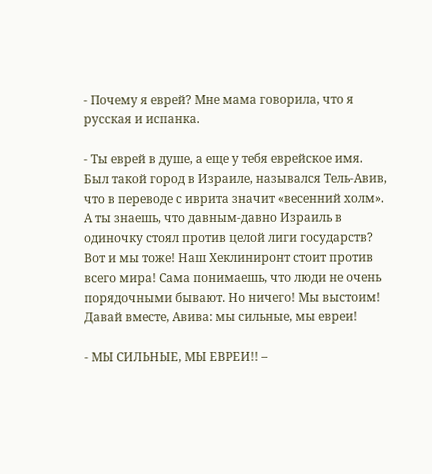- Почему я еврей? Мне мама говорила, что я русская и испанка.

- Ты еврей в душе, а еще у тебя еврейское имя. Был такой город в Израиле, назывался Тель-Авив, что в переводе с иврита значит «весенний холм». А ты знаешь, что давным-давно Израиль в одиночку стоял против целой лиги государств? Вот и мы тоже! Наш Хеклиниронт стоит против всего мира! Сама понимаешь, что люди не очень порядочными бывают. Но ничего! Мы выстоим! Давай вместе, Авива: мы сильные, мы евреи!

- МЫ СИЛЬНЫЕ, МЫ ЕВРЕИ!! –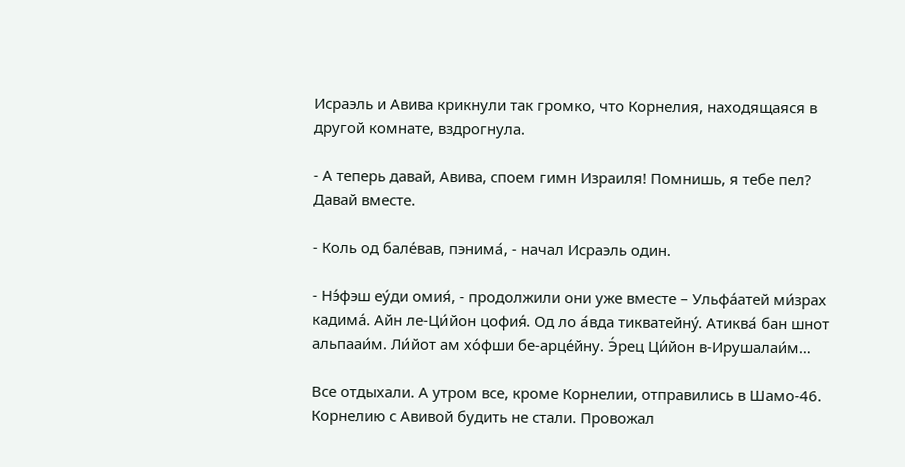Исраэль и Авива крикнули так громко, что Корнелия, находящаяся в другой комнате, вздрогнула.

- А теперь давай, Авива, споем гимн Израиля! Помнишь, я тебе пел? Давай вместе.

- Коль од бале́вав, пэнима́, - начал Исраэль один.

- Нэ́фэш еу́ди омия́, - продолжили они уже вместе – Ульфа́атей ми́зрах кадима́. Айн ле-Ци́йон цофия́. Од ло а́вда тикватейну́. Атиква́ бан шнот альпааи́м. Ли́йот ам хо́фши бе-арце́йну. Э́рец Ци́йон в-Ирушалаи́м…

Все отдыхали. А утром все, кроме Корнелии, отправились в Шамо-46. Корнелию с Авивой будить не стали. Провожал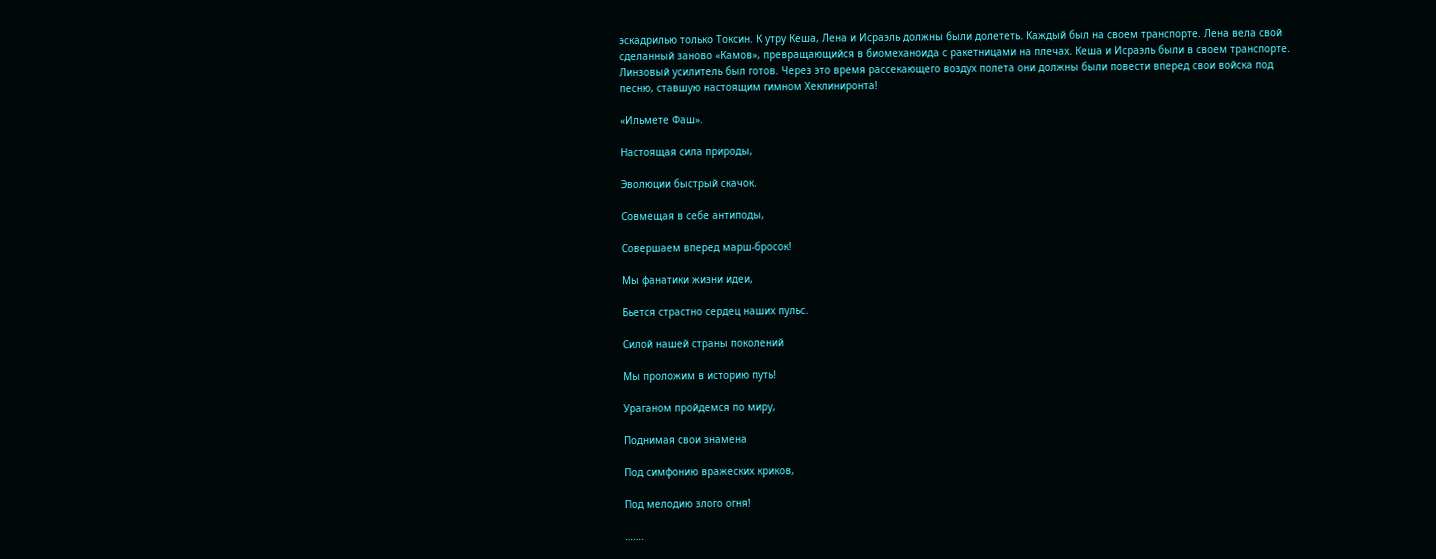эскадрилью только Токсин. К утру Кеша, Лена и Исраэль должны были долететь. Каждый был на своем транспорте. Лена вела свой сделанный заново «Камов», превращающийся в биомеханоида с ракетницами на плечах. Кеша и Исраэль были в своем транспорте. Линзовый усилитель был готов. Через это время рассекающего воздух полета они должны были повести вперед свои войска под песню, ставшую настоящим гимном Хеклиниронта!

«Ильмете Фаш».

Настоящая сила природы,

Эволюции быстрый скачок.

Совмещая в себе антиподы,

Совершаем вперед марш-бросок!

Мы фанатики жизни идеи,

Бьется страстно сердец наших пульс.

Силой нашей страны поколений

Мы проложим в историю путь!

Ураганом пройдемся по миру,

Поднимая свои знамена

Под симфонию вражеских криков,

Под мелодию злого огня!

…….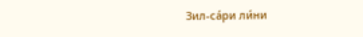Зил-са́ри ли́ни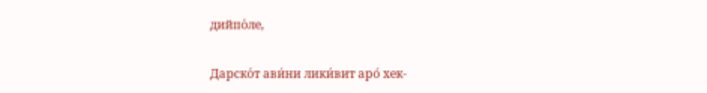дийпо́ле,

Дарско́т ави́ни лики́вит аро́ хек-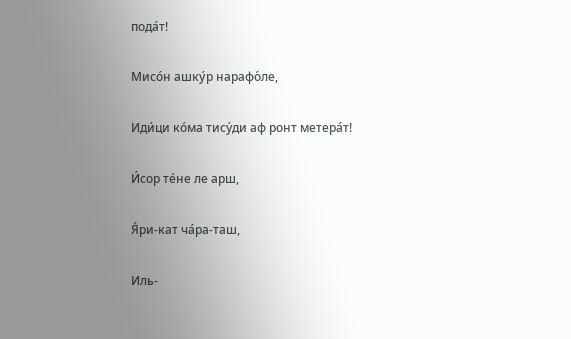пода́т!

Мисо́н ашку́р нарафо́ле,

Иди́ци ко́ма тису́ди аф ронт метера́т!

И́сор те́не ле арш,

Я́ри-кат ча́ра-таш,

Иль-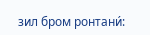зил бром ронтани́: